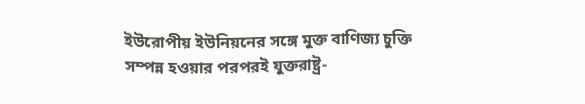ইউরোপীয় ইউনিয়নের সঙ্গে মুক্ত বাণিজ্য চুক্তি সম্পন্ন হওয়ার পরপরই যুক্তরাষ্ট্র-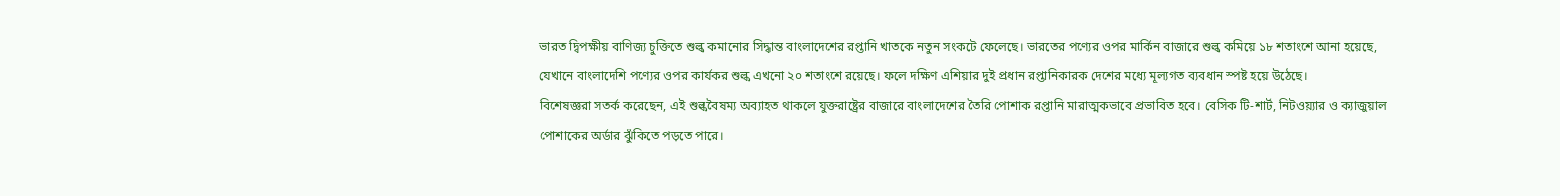ভারত দ্বিপক্ষীয় বাণিজ্য চুক্তিতে শুল্ক কমানোর সিদ্ধান্ত বাংলাদেশের রপ্তানি খাতকে নতুন সংকটে ফেলেছে। ভারতের পণ্যের ওপর মার্কিন বাজারে শুল্ক কমিয়ে ১৮ শতাংশে আনা হয়েছে, যেখানে বাংলাদেশি পণ্যের ওপর কার্যকর শুল্ক এখনো ২০ শতাংশে রয়েছে। ফলে দক্ষিণ এশিয়ার দুই প্রধান রপ্তানিকারক দেশের মধ্যে মূল্যগত ব্যবধান স্পষ্ট হয়ে উঠেছে।
বিশেষজ্ঞরা সতর্ক করেছেন, এই শুল্কবৈষম্য অব্যাহত থাকলে যুক্তরাষ্ট্রের বাজারে বাংলাদেশের তৈরি পোশাক রপ্তানি মারাত্মকভাবে প্রভাবিত হবে। বেসিক টি-শার্ট, নিটওয়্যার ও ক্যাজুয়াল পোশাকের অর্ডার ঝুঁকিতে পড়তে পারে।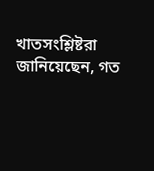খাতসংশ্লিষ্টরা জানিয়েছেন, গত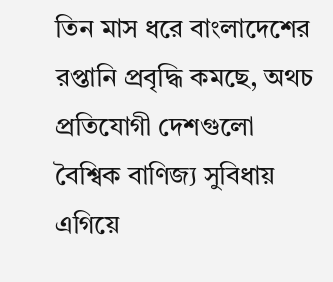তিন মাস ধরে বাংলাদেশের রপ্তানি প্রবৃদ্ধি কমছে, অথচ প্রতিযোগী দেশগুলো বৈশ্বিক বাণিজ্য সুবিধায় এগিয়ে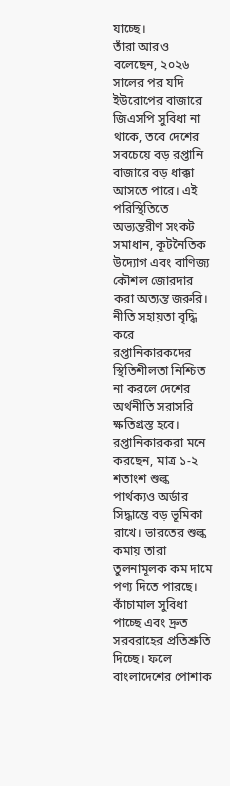যাচ্ছে।
তাঁরা আরও বলেছেন, ২০২৬ সালের পর যদি ইউরোপের বাজারে জিএসপি সুবিধা না থাকে, তবে দেশের সবচেয়ে বড় রপ্তানি বাজারে বড় ধাক্কা আসতে পারে। এই পরিস্থিতিতে অভ্যন্তরীণ সংকট সমাধান, কূটনৈতিক উদ্যোগ এবং বাণিজ্য কৌশল জোরদার করা অত্যন্ত জরুরি। নীতি সহায়তা বৃদ্ধি করে রপ্তানিকারকদের স্থিতিশীলতা নিশ্চিত না করলে দেশের অর্থনীতি সরাসরি ক্ষতিগ্রস্ত হবে।
রপ্তানিকারকরা মনে করছেন, মাত্র ১-২ শতাংশ শুল্ক পার্থক্যও অর্ডার সিদ্ধান্তে বড় ভূমিকা রাখে। ভারতের শুল্ক কমায় তারা তুলনামূলক কম দামে পণ্য দিতে পারছে। কাঁচামাল সুবিধা পাচ্ছে এবং দ্রুত সরবরাহের প্রতিশ্রুতি দিচ্ছে। ফলে বাংলাদেশের পোশাক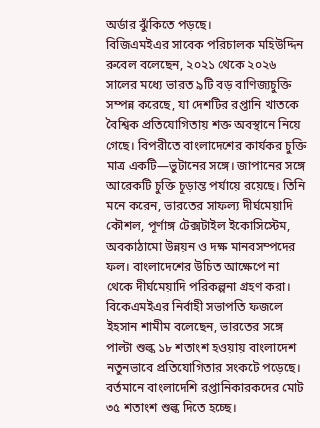অর্ডার ঝুঁকিতে পড়ছে।
বিজিএমইএর সাবেক পরিচালক মহিউদ্দিন রুবেল বলেছেন, ২০২১ থেকে ২০২৬ সালের মধ্যে ভারত ৯টি বড় বাণিজ্যচুক্তি সম্পন্ন করেছে, যা দেশটির রপ্তানি খাতকে বৈশ্বিক প্রতিযোগিতায় শক্ত অবস্থানে নিয়ে গেছে। বিপরীতে বাংলাদেশের কার্যকর চুক্তি মাত্র একটি—ভুটানের সঙ্গে। জাপানের সঙ্গে আরেকটি চুক্তি চূড়ান্ত পর্যায়ে রয়েছে। তিনি মনে করেন, ভারতের সাফল্য দীর্ঘমেয়াদি কৌশল, পূর্ণাঙ্গ টেক্সটাইল ইকোসিস্টেম, অবকাঠামো উন্নয়ন ও দক্ষ মানবসম্পদের ফল। বাংলাদেশের উচিত আক্ষেপে না থেকে দীর্ঘমেয়াদি পরিকল্পনা গ্রহণ করা।
বিকেএমইএর নির্বাহী সভাপতি ফজলে ইহসান শামীম বলেছেন, ভারতের সঙ্গে পাল্টা শুল্ক ১৮ শতাংশ হওয়ায় বাংলাদেশ নতুনভাবে প্রতিযোগিতার সংকটে পড়েছে। বর্তমানে বাংলাদেশি রপ্তানিকারকদের মোট ৩৫ শতাংশ শুল্ক দিতে হচ্ছে।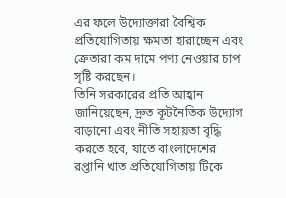এর ফলে উদ্যোক্তারা বৈশ্বিক প্রতিযোগিতায় ক্ষমতা হারাচ্ছেন এবং ক্রেতারা কম দামে পণ্য নেওয়ার চাপ সৃষ্টি করছেন।
তিনি সরকারের প্রতি আহ্বান জানিয়েছেন, দ্রুত কূটনৈতিক উদ্যোগ বাড়ানো এবং নীতি সহায়তা বৃদ্ধি করতে হবে, যাতে বাংলাদেশের রপ্তানি খাত প্রতিযোগিতায় টিকে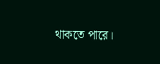থাকতে পারে।